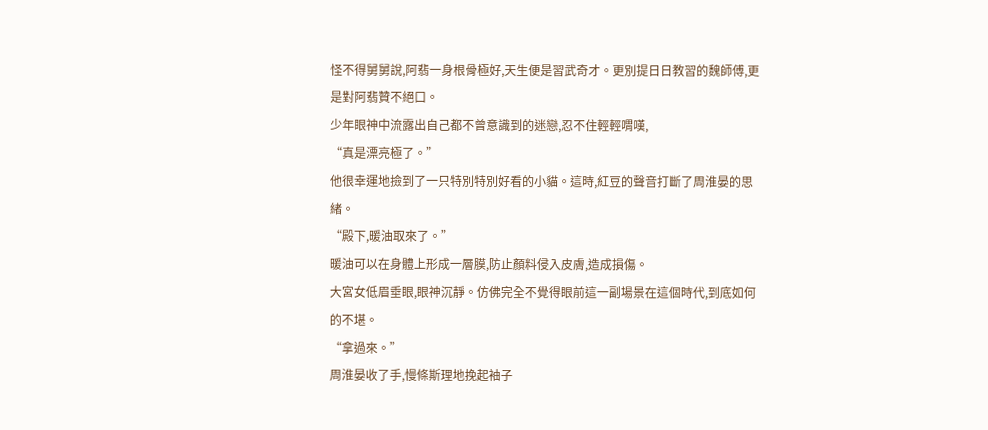怪不得舅舅說,阿翡一身根骨極好,天生便是習武奇才。更別提日日教習的魏師傅,更是對阿翡贊不絕口。
少年眼神中流露出自己都不曾意識到的迷戀,忍不住輕輕喟嘆,
“真是漂亮極了。”
他很幸運地撿到了一只特別特別好看的小貓。這時,紅豆的聲音打斷了周淮晏的思緒。
“殿下,暖油取來了。”
暖油可以在身體上形成一層膜,防止顏料侵入皮膚,造成損傷。
大宮女低眉垂眼,眼神沉靜。仿佛完全不覺得眼前這一副場景在這個時代,到底如何的不堪。
“拿過來。”
周淮晏收了手,慢條斯理地挽起袖子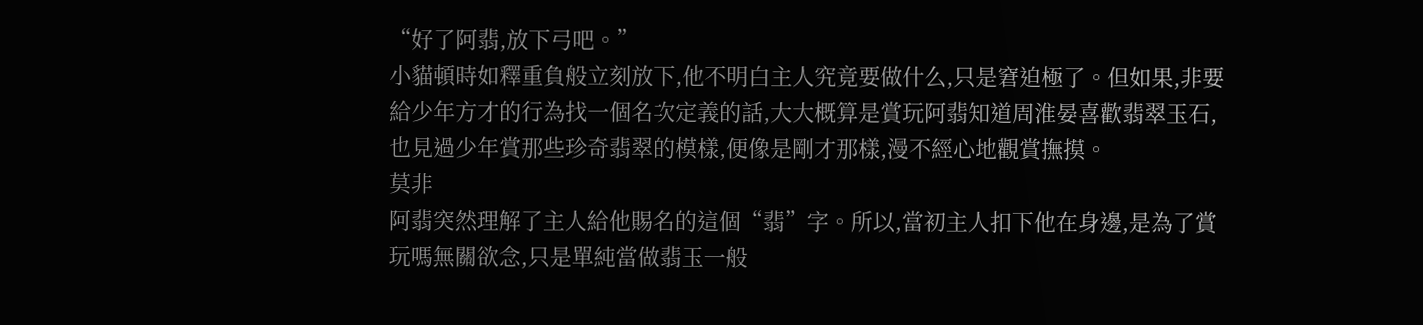“好了阿翡,放下弓吧。”
小貓頓時如釋重負般立刻放下,他不明白主人究竟要做什么,只是窘迫極了。但如果,非要給少年方才的行為找一個名次定義的話,大大概算是賞玩阿翡知道周淮晏喜歡翡翠玉石,也見過少年賞那些珍奇翡翠的模樣,便像是剛才那樣,漫不經心地觀賞撫摸。
莫非
阿翡突然理解了主人給他賜名的這個“翡”字。所以,當初主人扣下他在身邊,是為了賞玩嗎無關欲念,只是單純當做翡玉一般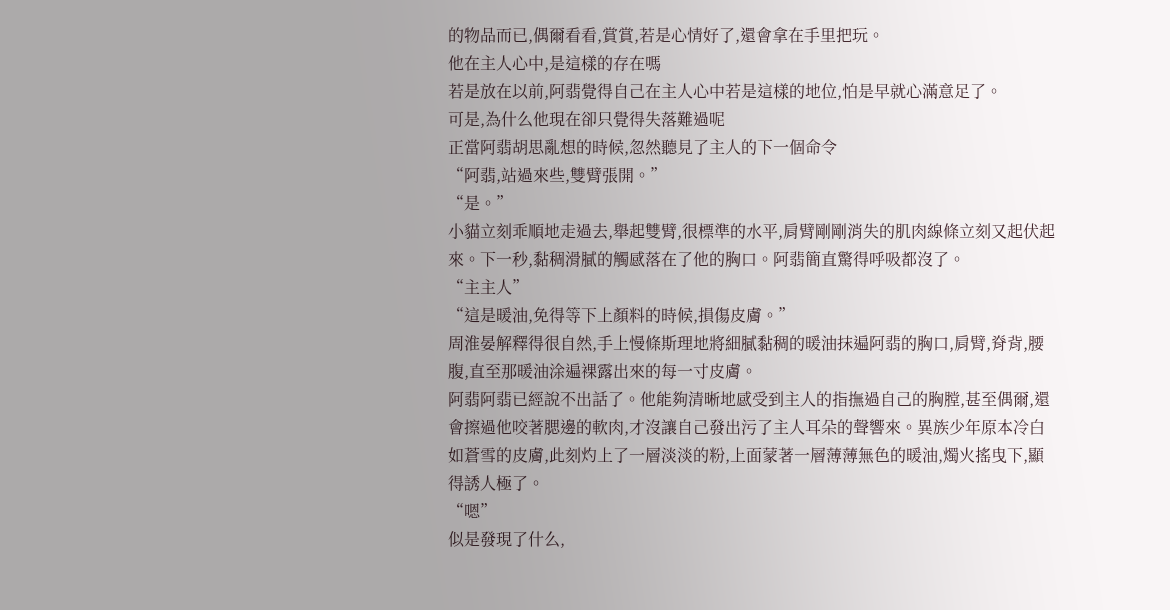的物品而已,偶爾看看,賞賞,若是心情好了,還會拿在手里把玩。
他在主人心中,是這樣的存在嗎
若是放在以前,阿翡覺得自己在主人心中若是這樣的地位,怕是早就心滿意足了。
可是,為什么他現在卻只覺得失落難過呢
正當阿翡胡思亂想的時候,忽然聽見了主人的下一個命令
“阿翡,站過來些,雙臂張開。”
“是。”
小貓立刻乖順地走過去,舉起雙臂,很標準的水平,肩臂剛剛消失的肌肉線條立刻又起伏起來。下一秒,黏稠滑膩的觸感落在了他的胸口。阿翡簡直驚得呼吸都沒了。
“主主人”
“這是暖油,免得等下上顏料的時候,損傷皮膚。”
周淮晏解釋得很自然,手上慢條斯理地將細膩黏稠的暖油抹遍阿翡的胸口,肩臂,脊背,腰腹,直至那暖油涂遍裸露出來的每一寸皮膚。
阿翡阿翡已經說不出話了。他能夠清晰地感受到主人的指撫過自己的胸膛,甚至偶爾,還會擦過他咬著腮邊的軟肉,才沒讓自己發出污了主人耳朵的聲響來。異族少年原本冷白如蒼雪的皮膚,此刻灼上了一層淡淡的粉,上面蒙著一層薄薄無色的暖油,燭火搖曳下,顯得誘人極了。
“嗯”
似是發現了什么,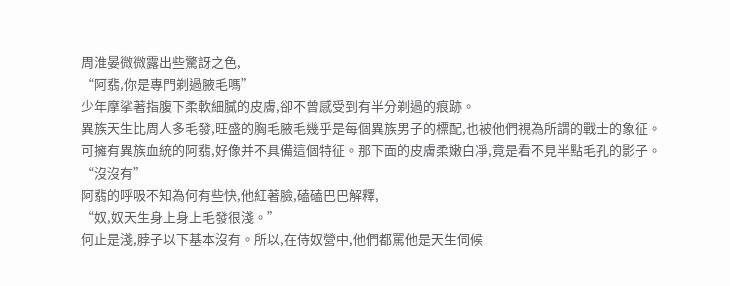周淮晏微微露出些驚訝之色,
“阿翡,你是專門剃過腋毛嗎”
少年摩挲著指腹下柔軟細膩的皮膚,卻不曾感受到有半分剃過的痕跡。
異族天生比周人多毛發,旺盛的胸毛腋毛幾乎是每個異族男子的標配,也被他們視為所謂的戰士的象征。
可擁有異族血統的阿翡,好像并不具備這個特征。那下面的皮膚柔嫩白凈,竟是看不見半點毛孔的影子。
“沒沒有”
阿翡的呼吸不知為何有些快,他紅著臉,磕磕巴巴解釋,
“奴,奴天生身上身上毛發很淺。”
何止是淺,脖子以下基本沒有。所以,在侍奴營中,他們都罵他是天生伺候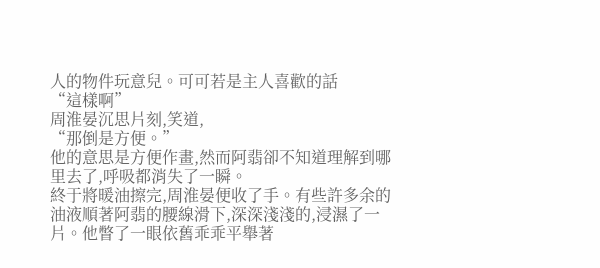人的物件玩意兒。可可若是主人喜歡的話
“這樣啊”
周淮晏沉思片刻,笑道,
“那倒是方便。”
他的意思是方便作畫,然而阿翡卻不知道理解到哪里去了,呼吸都消失了一瞬。
終于將暖油擦完,周淮晏便收了手。有些許多余的油液順著阿翡的腰線滑下,深深淺淺的,浸濕了一片。他瞥了一眼依舊乖乖平舉著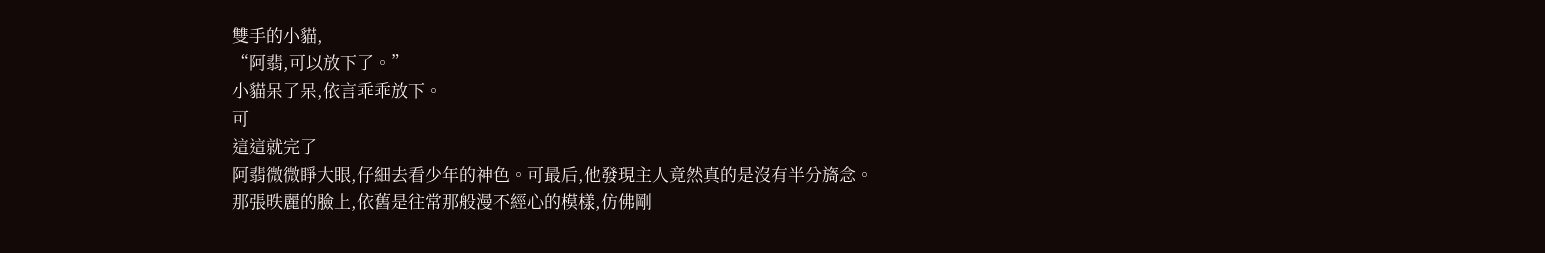雙手的小貓,
“阿翡,可以放下了。”
小貓呆了呆,依言乖乖放下。
可
這這就完了
阿翡微微睜大眼,仔細去看少年的神色。可最后,他發現主人竟然真的是沒有半分旖念。
那張昳麗的臉上,依舊是往常那般漫不經心的模樣,仿佛剛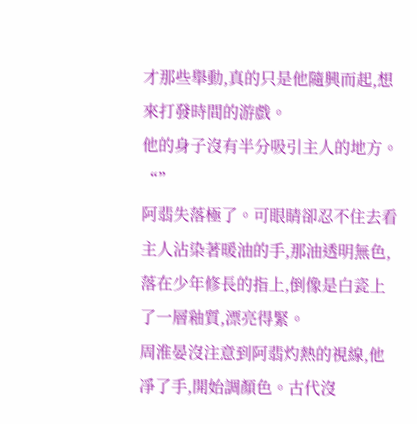才那些舉動,真的只是他隨興而起,想來打發時間的游戲。
他的身子沒有半分吸引主人的地方。
“”
阿翡失落極了。可眼睛卻忍不住去看主人沾染著暖油的手,那油透明無色,落在少年修長的指上,倒像是白瓷上了一層釉質,漂亮得緊。
周淮晏沒注意到阿翡灼熱的視線,他凈了手,開始調顏色。古代沒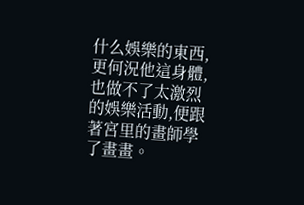什么娛樂的東西,更何況他這身體,也做不了太激烈的娛樂活動,便跟著宮里的畫師學了畫畫。